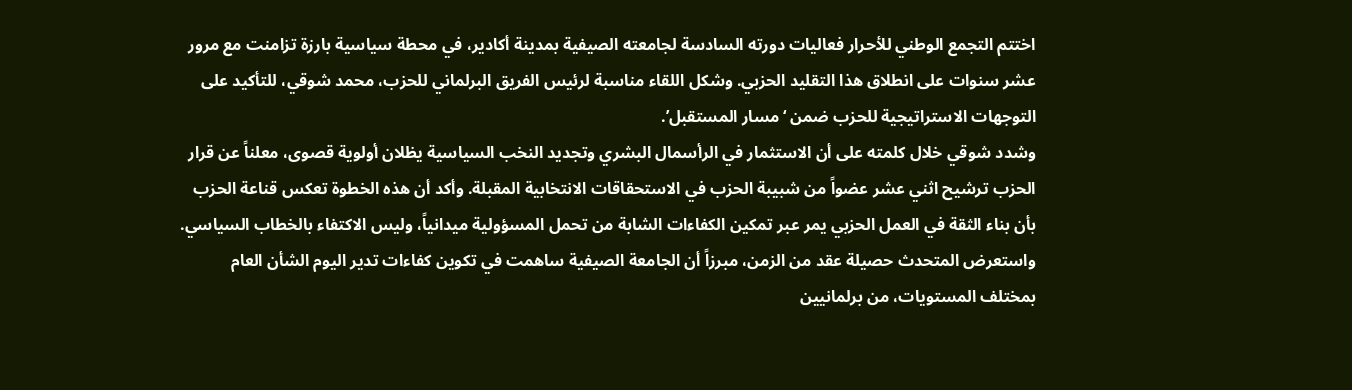اختتم التجمع الوطني للأحرار فعاليات دورته السادسة لجامعته الصيفية بمدينة أكادير، في محطة سياسية بارزة تزامنت مع مرور عشر سنوات على انطلاق هذا التقليد الحزبي. وشكل اللقاء مناسبة لرئيس الفريق البرلماني للحزب، محمد شوقي، للتأكيد على التوجهات الاستراتيجية للحزب ضمن ‘مسار المستقبل’.
وشدد شوقي خلال كلمته على أن الاستثمار في الرأسمال البشري وتجديد النخب السياسية يظلان أولوية قصوى، معلناً عن قرار الحزب ترشيح اثني عشر عضواً من شبيبة الحزب في الاستحقاقات الانتخابية المقبلة. وأكد أن هذه الخطوة تعكس قناعة الحزب بأن بناء الثقة في العمل الحزبي يمر عبر تمكين الكفاءات الشابة من تحمل المسؤولية ميدانياً، وليس الاكتفاء بالخطاب السياسي.
واستعرض المتحدث حصيلة عقد من الزمن، مبرزاً أن الجامعة الصيفية ساهمت في تكوين كفاءات تدير اليوم الشأن العام بمختلف المستويات، من برلمانيين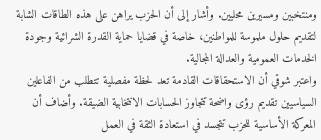ومنتخبين ومسيرين محليين. وأشار إلى أن الحزب يراهن على هذه الطاقات الشابة لتقديم حلول ملموسة للمواطنين، خاصة في قضايا حماية القدرة الشرائية وجودة الخدمات العمومية والعدالة المجالية.
واعتبر شوقي أن الاستحقاقات القادمة تعد لحظة مفصلية تتطلب من الفاعلين السياسيين تقديم رؤى واضحة تتجاوز الحسابات الانتخابية الضيقة. وأضاف أن المعركة الأساسية للحزب تتجسد في استعادة الثقة في العمل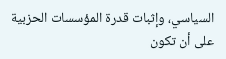السياسي، وإثبات قدرة المؤسسات الحزبية على أن تكون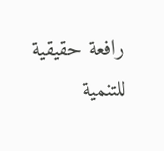رافعة حقيقية للتنمية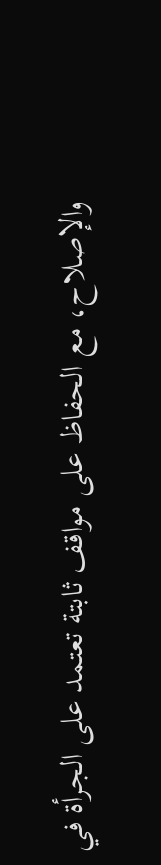والإصلاح، مع الحفاظ على مواقف ثابتة تعتمد على الجرأة في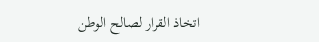اتخاذ القرار لصالح الوطن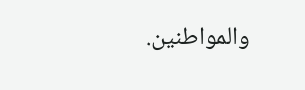والمواطنين.